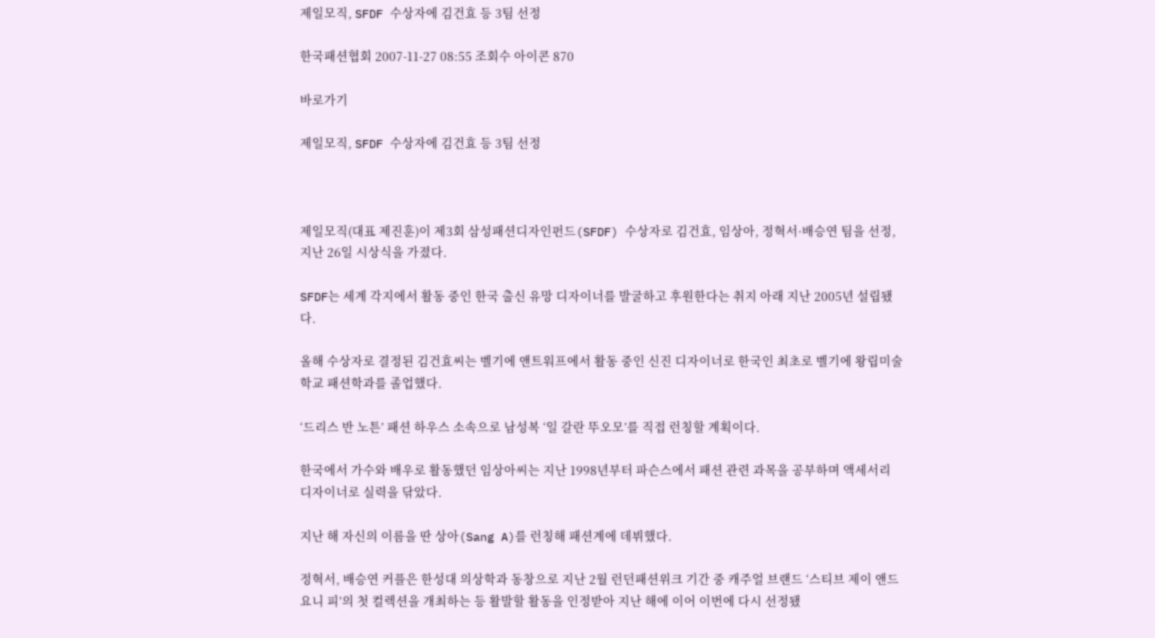제일모직, SFDF 수상자에 김건효 등 3팀 선정

한국패션협회 2007-11-27 08:55 조회수 아이콘 870

바로가기

제일모직, SFDF 수상자에 김건효 등 3팀 선정



제일모직(대표 제진훈)이 제3회 삼성패션디자인펀드(SFDF) 수상자로 김건효, 임상아, 정혁서·배승연 팀을 선정, 지난 26일 시상식을 가졌다.

SFDF는 세계 각지에서 활동 중인 한국 출신 유망 디자이너를 발굴하고 후원한다는 취지 아래 지난 2005년 설립됐다.

올해 수상자로 결정된 김건효씨는 벨기에 앤트워프에서 활동 중인 신진 디자이너로 한국인 최초로 벨기에 왕립미술학교 패션학과를 졸업했다.

‘드리스 반 노튼’ 패션 하우스 소속으로 남성복 ‘일 갈란 뚜오모’를 직접 런칭할 계획이다.

한국에서 가수와 배우로 활동했던 임상아씨는 지난 1998년부터 파슨스에서 패션 관련 과목을 공부하며 액세서리 디자이너로 실력을 닦았다.

지난 해 자신의 이름을 딴 상아(Sang A)를 런칭해 패션계에 데뷔했다.

정혁서, 배승연 커플은 한성대 의상학과 동창으로 지난 2월 런던패션위크 기간 중 캐주얼 브랜드 ‘스티브 제이 앤드 요니 피’의 첫 컬렉션을 개최하는 등 활발할 활동을 인정받아 지난 해에 이어 이번에 다시 선정됐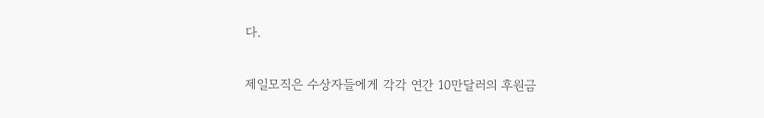다.

제일모직은 수상자들에게 각각 연간 10만달러의 후원금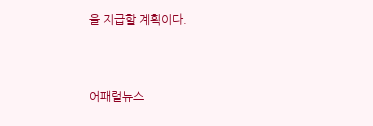을 지급할 계획이다.


어패럴뉴스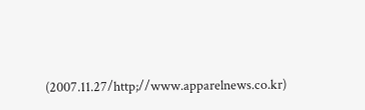(2007.11.27/http;//www.apparelnews.co.kr)